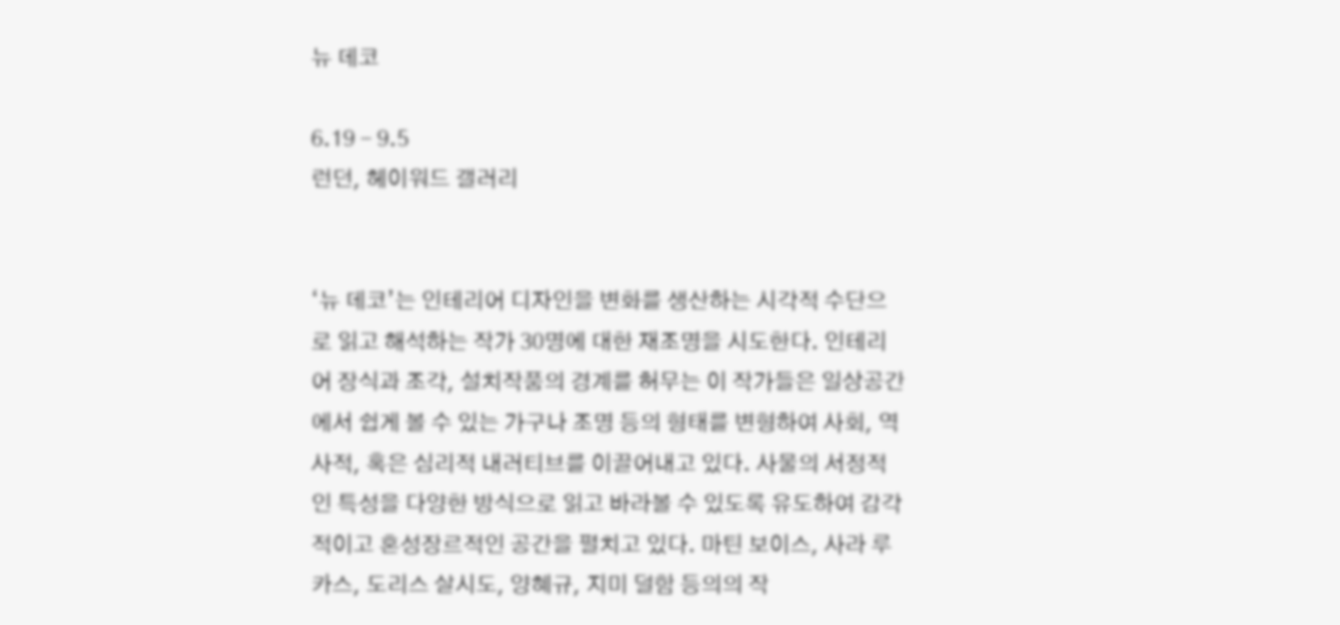뉴 데코

6.19 - 9.5
런던, 헤이워드 갤러리


‘뉴 데코’는 인테리어 디자인을 변화를 생산하는 시각적 수단으로 읽고 해석하는 작가 30명에 대한 재조명을 시도한다. 인테리어 장식과 조각, 설치작품의 경계를 허무는 이 작가들은 일상공간에서 쉽게 볼 수 있는 가구나 조명 등의 형태를 변형하여 사회, 역사적, 혹은 심리적 내러티브를 이끌어내고 있다. 사물의 서정적인 특성을 다양한 방식으로 읽고 바라볼 수 있도록 유도하여 감각적이고 혼성장르적인 공간을 펼치고 있다. 마틴 보이스, 사라 루카스, 도리스 살시도, 양혜규, 지미 덜함 등의의 작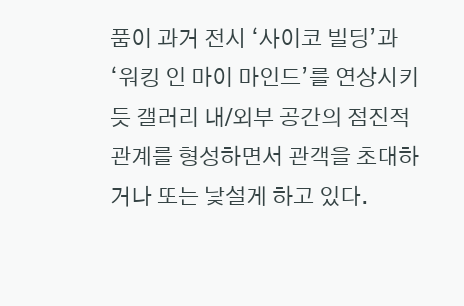품이 과거 전시 ‘사이코 빌딩’과 ‘워킹 인 마이 마인드’를 연상시키듯 갤러리 내/외부 공간의 점진적 관계를 형성하면서 관객을 초대하거나 또는 낯설게 하고 있다.